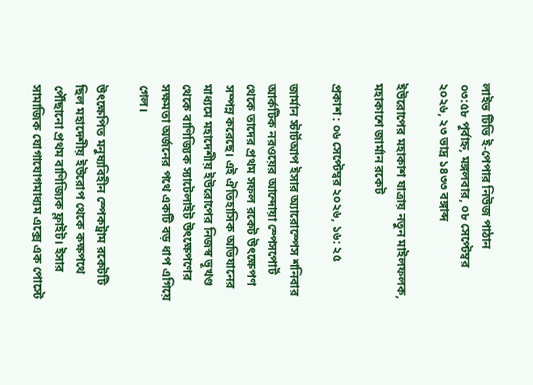লাইভ টিভি ই-পেপার নিউজ পাঠান
০৩:৫৮ পূর্বাহ্ন, মঙ্গলবার, ০৮ সেপ্টেম্বর ২০২৬, ২৩ ভাদ্র ১৪৩৩ বঙ্গাব্দ

ইউরোপের মহাকাশ যাত্রায় নতুন মাইলফলক, মহাকাশে জার্মান রকেট

প্রকাশ : ০৬ সেপ্টেম্বর ২০২৬, ১৬: ২৫

জার্মান স্টার্টআপ ইসার অ্যারোস্পেস শনিবার আর্কটিক নরওয়ের আন্দোয়া স্পেসপোর্ট থেকে তাদের প্রথম সফল রকেট উৎক্ষেপণ সম্পন্ন করেছে। এই ঐতিহাসিক অভিযানের মাধ্যমে মহাদেশীয় ইউরোপের নিজস্ব ভূখণ্ড থেকে বাণিজ্যিক স্যাটেলাইট উৎক্ষেপণের সক্ষমতা অর্জনের পথে একটি বড় ধাপ এগিয়ে গেল।

উৎক্ষেপিত মনুষ্যবিহীন স্পেকট্রাম রকেটটি ছিল মহাদেশীয় ইউরোপ থেকে কক্ষপথে পৌঁছানো প্রথম বাণিজ্যিক ফ্লাইট। ইসার সামাজিক যোগাযোগমাধ্যম এক্সে এক পোস্টে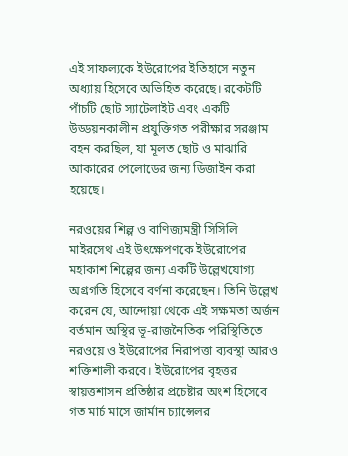এই সাফল্যকে ইউরোপের ইতিহাসে নতুন অধ্যায় হিসেবে অভিহিত করেছে। রকেটটি পাঁচটি ছোট স্যাটেলাইট এবং একটি উড্ডয়নকালীন প্রযুক্তিগত পরীক্ষার সরঞ্জাম বহন করছিল, যা মূলত ছোট ও মাঝারি আকারের পেলোডের জন্য ডিজাইন করা হয়েছে।

নরওয়ের শিল্প ও বাণিজ্যমন্ত্রী সিসিলি মাইরসেথ এই উৎক্ষেপণকে ইউরোপের মহাকাশ শিল্পের জন্য একটি উল্লেখযোগ্য অগ্রগতি হিসেবে বর্ণনা করেছেন। তিনি উল্লেখ করেন যে, আন্দোয়া থেকে এই সক্ষমতা অর্জন বর্তমান অস্থির ভূ-রাজনৈতিক পরিস্থিতিতে নরওয়ে ও ইউরোপের নিরাপত্তা ব্যবস্থা আরও শক্তিশালী করবে। ইউরোপের বৃহত্তর স্বায়ত্তশাসন প্রতিষ্ঠার প্রচেষ্টার অংশ হিসেবে গত মার্চ মাসে জার্মান চ্যান্সেলর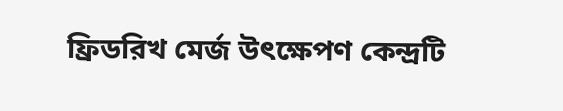ফ্রিডরিখ মের্জ উৎক্ষেপণ কেন্দ্রটি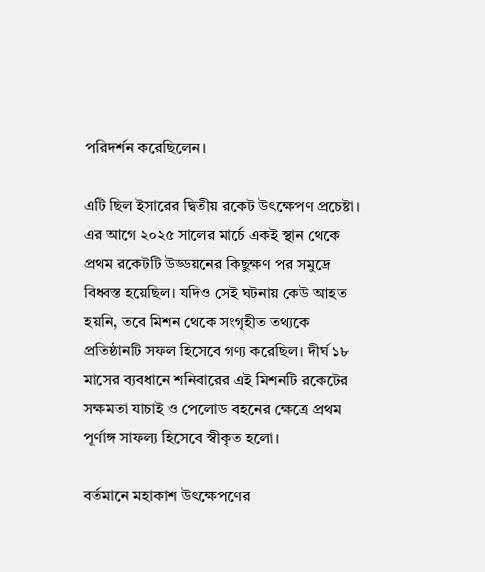পরিদর্শন করেছিলেন।

এটি ছিল ইসারের দ্বিতীয় রকেট উৎক্ষেপণ প্রচেষ্টা। এর আগে ২০২৫ সালের মার্চে একই স্থান থেকে প্রথম রকেটটি উড্ডয়নের কিছুক্ষণ পর সমুদ্রে বিধ্বস্ত হয়েছিল। যদিও সেই ঘটনায় কেউ আহত হয়নি, তবে মিশন থেকে সংগৃহীত তথ্যকে প্রতিষ্ঠানটি সফল হিসেবে গণ্য করেছিল। দীর্ঘ ১৮ মাসের ব্যবধানে শনিবারের এই মিশনটি রকেটের সক্ষমতা যাচাই ও পেলোড বহনের ক্ষেত্রে প্রথম পূর্ণাঙ্গ সাফল্য হিসেবে স্বীকৃত হলো।

বর্তমানে মহাকাশ উৎক্ষেপণের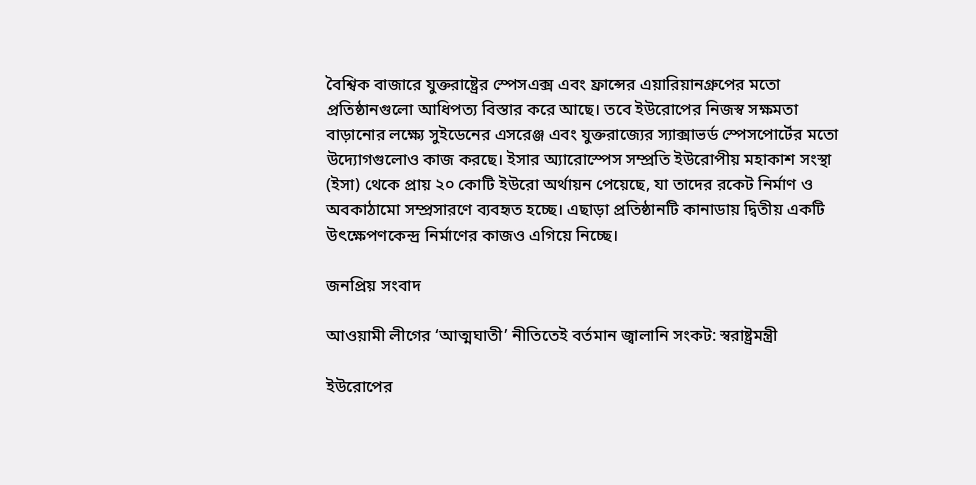বৈশ্বিক বাজারে যুক্তরাষ্ট্রের স্পেসএক্স এবং ফ্রান্সের এয়ারিয়ানগ্রুপের মতো প্রতিষ্ঠানগুলো আধিপত্য বিস্তার করে আছে। তবে ইউরোপের নিজস্ব সক্ষমতা বাড়ানোর লক্ষ্যে সুইডেনের এসরেঞ্জ এবং যুক্তরাজ্যের স্যাক্সাভর্ড স্পেসপোর্টের মতো উদ্যোগগুলোও কাজ করছে। ইসার অ্যারোস্পেস সম্প্রতি ইউরোপীয় মহাকাশ সংস্থা (ইসা) থেকে প্রায় ২০ কোটি ইউরো অর্থায়ন পেয়েছে, যা তাদের রকেট নির্মাণ ও অবকাঠামো সম্প্রসারণে ব্যবহৃত হচ্ছে। এছাড়া প্রতিষ্ঠানটি কানাডায় দ্বিতীয় একটি উৎক্ষেপণকেন্দ্র নির্মাণের কাজও এগিয়ে নিচ্ছে।

জনপ্রিয় সংবাদ

আওয়ামী লীগের ‘আত্মঘাতী’ নীতিতেই বর্তমান জ্বালানি সংকট: স্বরাষ্ট্রমন্ত্রী

ইউরোপের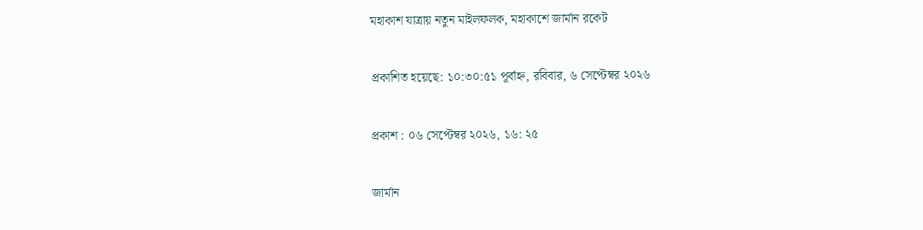মহাকাশ যাত্রায় নতুন মাইলফলক, মহাকাশে জার্মান রকেট

প্রকাশিত হয়েছে: ১০:৩০:৫১ পূর্বাহ্ন, রবিবার, ৬ সেপ্টেম্বর ২০২৬

প্রকাশ : ০৬ সেপ্টেম্বর ২০২৬, ১৬: ২৫

জার্মান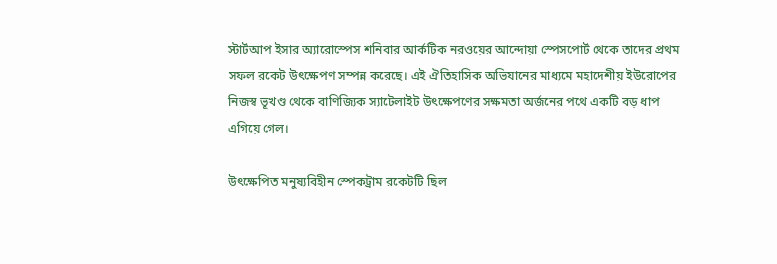স্টার্টআপ ইসার অ্যারোস্পেস শনিবার আর্কটিক নরওয়ের আন্দোয়া স্পেসপোর্ট থেকে তাদের প্রথম সফল রকেট উৎক্ষেপণ সম্পন্ন করেছে। এই ঐতিহাসিক অভিযানের মাধ্যমে মহাদেশীয় ইউরোপের নিজস্ব ভূখণ্ড থেকে বাণিজ্যিক স্যাটেলাইট উৎক্ষেপণের সক্ষমতা অর্জনের পথে একটি বড় ধাপ এগিয়ে গেল।

উৎক্ষেপিত মনুষ্যবিহীন স্পেকট্রাম রকেটটি ছিল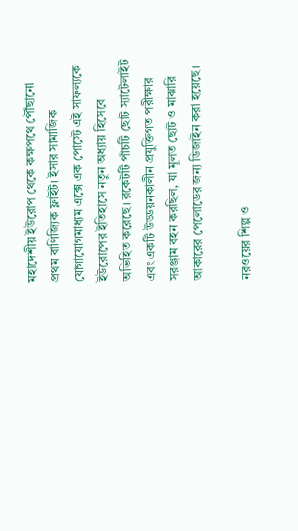মহাদেশীয় ইউরোপ থেকে কক্ষপথে পৌঁছানো প্রথম বাণিজ্যিক ফ্লাইট। ইসার সামাজিক যোগাযোগমাধ্যম এক্সে এক পোস্টে এই সাফল্যকে ইউরোপের ইতিহাসে নতুন অধ্যায় হিসেবে অভিহিত করেছে। রকেটটি পাঁচটি ছোট স্যাটেলাইট এবং একটি উড্ডয়নকালীন প্রযুক্তিগত পরীক্ষার সরঞ্জাম বহন করছিল, যা মূলত ছোট ও মাঝারি আকারের পেলোডের জন্য ডিজাইন করা হয়েছে।

নরওয়ের শিল্প ও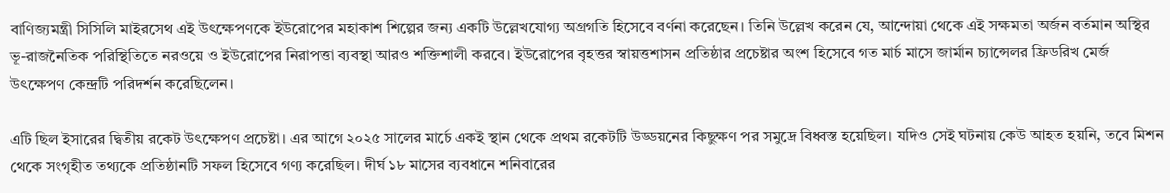বাণিজ্যমন্ত্রী সিসিলি মাইরসেথ এই উৎক্ষেপণকে ইউরোপের মহাকাশ শিল্পের জন্য একটি উল্লেখযোগ্য অগ্রগতি হিসেবে বর্ণনা করেছেন। তিনি উল্লেখ করেন যে, আন্দোয়া থেকে এই সক্ষমতা অর্জন বর্তমান অস্থির ভূ-রাজনৈতিক পরিস্থিতিতে নরওয়ে ও ইউরোপের নিরাপত্তা ব্যবস্থা আরও শক্তিশালী করবে। ইউরোপের বৃহত্তর স্বায়ত্তশাসন প্রতিষ্ঠার প্রচেষ্টার অংশ হিসেবে গত মার্চ মাসে জার্মান চ্যান্সেলর ফ্রিডরিখ মের্জ উৎক্ষেপণ কেন্দ্রটি পরিদর্শন করেছিলেন।

এটি ছিল ইসারের দ্বিতীয় রকেট উৎক্ষেপণ প্রচেষ্টা। এর আগে ২০২৫ সালের মার্চে একই স্থান থেকে প্রথম রকেটটি উড্ডয়নের কিছুক্ষণ পর সমুদ্রে বিধ্বস্ত হয়েছিল। যদিও সেই ঘটনায় কেউ আহত হয়নি, তবে মিশন থেকে সংগৃহীত তথ্যকে প্রতিষ্ঠানটি সফল হিসেবে গণ্য করেছিল। দীর্ঘ ১৮ মাসের ব্যবধানে শনিবারের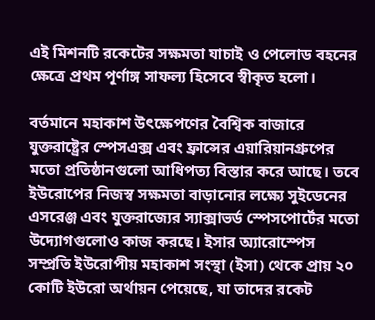এই মিশনটি রকেটের সক্ষমতা যাচাই ও পেলোড বহনের ক্ষেত্রে প্রথম পূর্ণাঙ্গ সাফল্য হিসেবে স্বীকৃত হলো।

বর্তমানে মহাকাশ উৎক্ষেপণের বৈশ্বিক বাজারে যুক্তরাষ্ট্রের স্পেসএক্স এবং ফ্রান্সের এয়ারিয়ানগ্রুপের মতো প্রতিষ্ঠানগুলো আধিপত্য বিস্তার করে আছে। তবে ইউরোপের নিজস্ব সক্ষমতা বাড়ানোর লক্ষ্যে সুইডেনের এসরেঞ্জ এবং যুক্তরাজ্যের স্যাক্সাভর্ড স্পেসপোর্টের মতো উদ্যোগগুলোও কাজ করছে। ইসার অ্যারোস্পেস সম্প্রতি ইউরোপীয় মহাকাশ সংস্থা (ইসা) থেকে প্রায় ২০ কোটি ইউরো অর্থায়ন পেয়েছে, যা তাদের রকেট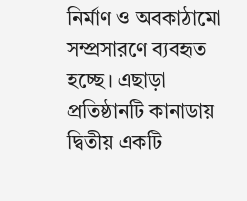নির্মাণ ও অবকাঠামো সম্প্রসারণে ব্যবহৃত হচ্ছে। এছাড়া প্রতিষ্ঠানটি কানাডায় দ্বিতীয় একটি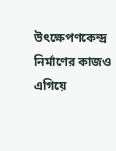উৎক্ষেপণকেন্দ্র নির্মাণের কাজও এগিয়ে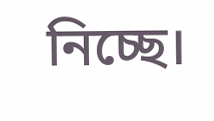নিচ্ছে।